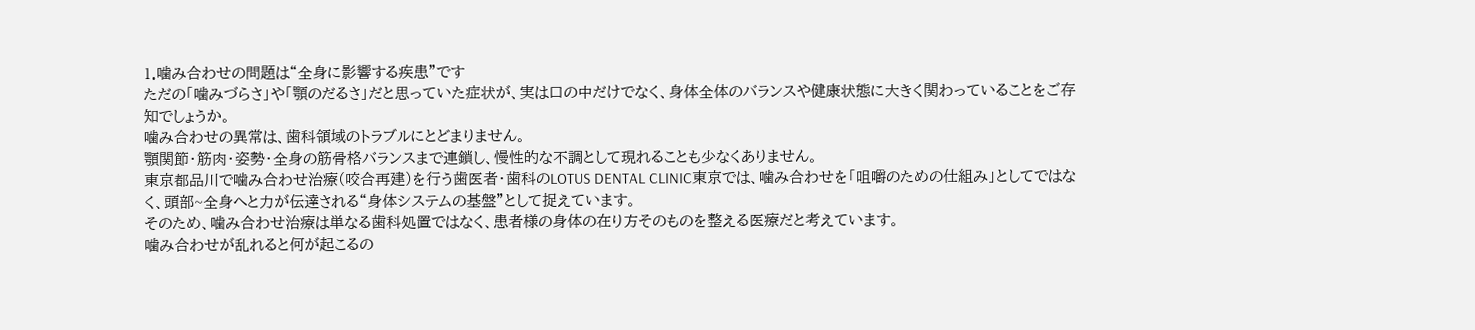1.噛み合わせの問題は“全身に影響する疾患”です
ただの「噛みづらさ」や「顎のだるさ」だと思っていた症状が、実は口の中だけでなく、身体全体のバランスや健康状態に大きく関わっていることをご存知でしょうか。
噛み合わせの異常は、歯科領域のトラブルにとどまりません。
顎関節・筋肉・姿勢・全身の筋骨格バランスまで連鎖し、慢性的な不調として現れることも少なくありません。
東京都品川で噛み合わせ治療(咬合再建)を行う歯医者・歯科のLOTUS DENTAL CLINIC東京では、噛み合わせを「咀嚼のための仕組み」としてではなく、頭部~全身へと力が伝達される“身体システムの基盤”として捉えています。
そのため、噛み合わせ治療は単なる歯科処置ではなく、患者様の身体の在り方そのものを整える医療だと考えています。
噛み合わせが乱れると何が起こるの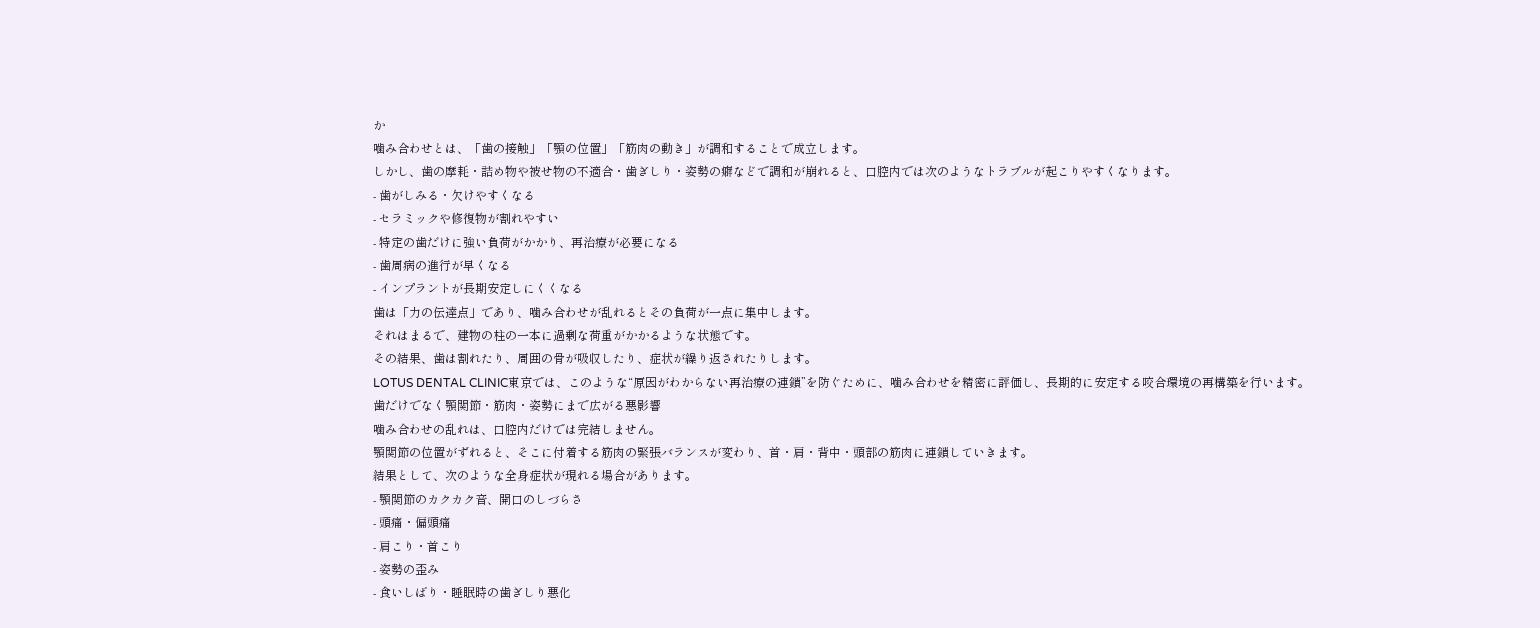か
噛み合わせとは、「歯の接触」「顎の位置」「筋肉の動き」が調和することで成立します。
しかし、歯の摩耗・詰め物や被せ物の不適合・歯ぎしり・姿勢の癖などで調和が崩れると、口腔内では次のようなトラブルが起こりやすくなります。
- 歯がしみる・欠けやすくなる
- セラミックや修復物が割れやすい
- 特定の歯だけに強い負荷がかかり、再治療が必要になる
- 歯周病の進行が早くなる
- インプラントが長期安定しにくくなる
歯は「力の伝達点」であり、噛み合わせが乱れるとその負荷が一点に集中します。
それはまるで、建物の柱の一本に過剰な荷重がかかるような状態です。
その結果、歯は割れたり、周囲の骨が吸収したり、症状が繰り返されたりします。
LOTUS DENTAL CLINIC東京では、このような“原因がわからない再治療の連鎖”を防ぐために、噛み合わせを精密に評価し、長期的に安定する咬合環境の再構築を行います。
歯だけでなく顎関節・筋肉・姿勢にまで広がる悪影響
噛み合わせの乱れは、口腔内だけでは完結しません。
顎関節の位置がずれると、そこに付着する筋肉の緊張バランスが変わり、首・肩・背中・頭部の筋肉に連鎖していきます。
結果として、次のような全身症状が現れる場合があります。
- 顎関節のカクカク音、開口のしづらさ
- 頭痛・偏頭痛
- 肩こり・首こり
- 姿勢の歪み
- 食いしばり・睡眠時の歯ぎしり悪化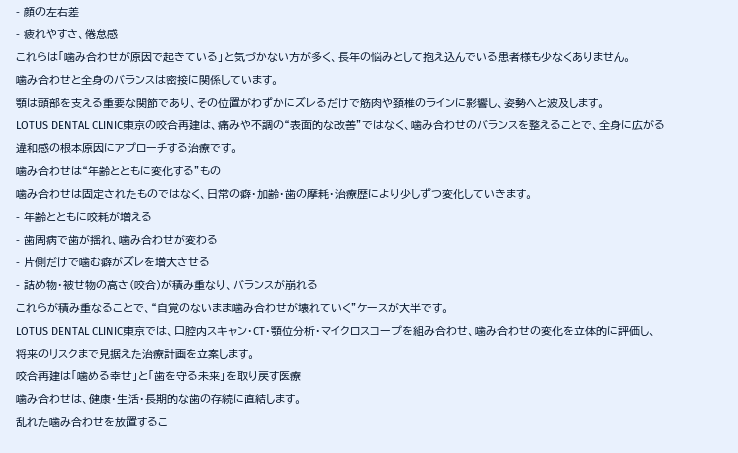- 顔の左右差
- 疲れやすさ、倦怠感
これらは「噛み合わせが原因で起きている」と気づかない方が多く、長年の悩みとして抱え込んでいる患者様も少なくありません。
噛み合わせと全身のバランスは密接に関係しています。
顎は頭部を支える重要な関節であり、その位置がわずかにズレるだけで筋肉や頚椎のラインに影響し、姿勢へと波及します。
LOTUS DENTAL CLINIC東京の咬合再建は、痛みや不調の“表面的な改善”ではなく、噛み合わせのバランスを整えることで、全身に広がる違和感の根本原因にアプローチする治療です。
噛み合わせは“年齢とともに変化する”もの
噛み合わせは固定されたものではなく、日常の癖・加齢・歯の摩耗・治療歴により少しずつ変化していきます。
- 年齢とともに咬耗が増える
- 歯周病で歯が揺れ、噛み合わせが変わる
- 片側だけで噛む癖がズレを増大させる
- 詰め物・被せ物の高さ(咬合)が積み重なり、バランスが崩れる
これらが積み重なることで、“自覚のないまま噛み合わせが壊れていく”ケースが大半です。
LOTUS DENTAL CLINIC東京では、口腔内スキャン・CT・顎位分析・マイクロスコープを組み合わせ、噛み合わせの変化を立体的に評価し、将来のリスクまで見据えた治療計画を立案します。
咬合再建は「噛める幸せ」と「歯を守る未来」を取り戻す医療
噛み合わせは、健康・生活・長期的な歯の存続に直結します。
乱れた噛み合わせを放置するこ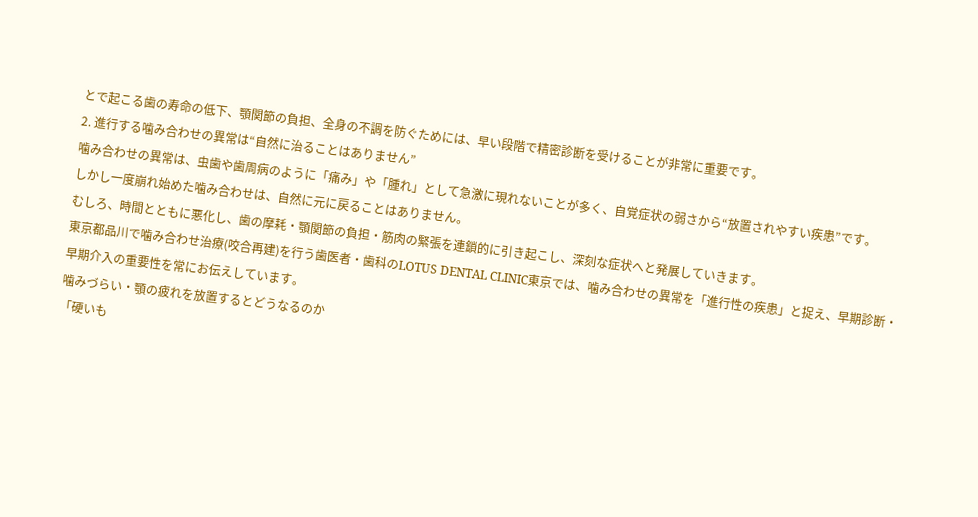とで起こる歯の寿命の低下、顎関節の負担、全身の不調を防ぐためには、早い段階で精密診断を受けることが非常に重要です。
2. 進行する噛み合わせの異常は“自然に治ることはありません”
噛み合わせの異常は、虫歯や歯周病のように「痛み」や「腫れ」として急激に現れないことが多く、自覚症状の弱さから“放置されやすい疾患”です。
しかし一度崩れ始めた噛み合わせは、自然に元に戻ることはありません。
むしろ、時間とともに悪化し、歯の摩耗・顎関節の負担・筋肉の緊張を連鎖的に引き起こし、深刻な症状へと発展していきます。
東京都品川で噛み合わせ治療(咬合再建)を行う歯医者・歯科のLOTUS DENTAL CLINIC東京では、噛み合わせの異常を「進行性の疾患」と捉え、早期診断・早期介入の重要性を常にお伝えしています。
噛みづらい・顎の疲れを放置するとどうなるのか
「硬いも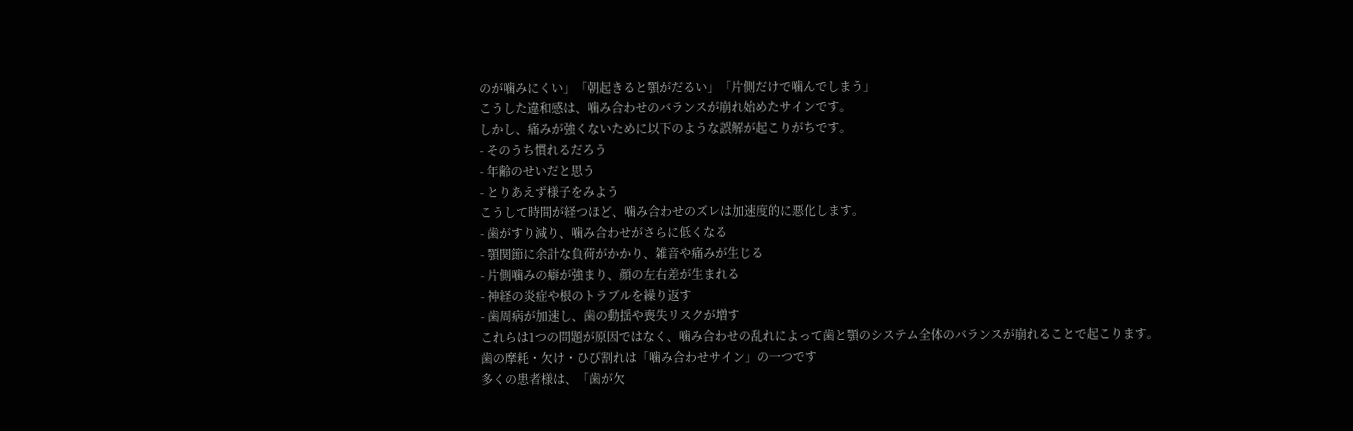のが噛みにくい」「朝起きると顎がだるい」「片側だけで噛んでしまう」
こうした違和感は、噛み合わせのバランスが崩れ始めたサインです。
しかし、痛みが強くないために以下のような誤解が起こりがちです。
- そのうち慣れるだろう
- 年齢のせいだと思う
- とりあえず様子をみよう
こうして時間が経つほど、噛み合わせのズレは加速度的に悪化します。
- 歯がすり減り、噛み合わせがさらに低くなる
- 顎関節に余計な負荷がかかり、雑音や痛みが生じる
- 片側噛みの癖が強まり、顔の左右差が生まれる
- 神経の炎症や根のトラブルを繰り返す
- 歯周病が加速し、歯の動揺や喪失リスクが増す
これらは1つの問題が原因ではなく、噛み合わせの乱れによって歯と顎のシステム全体のバランスが崩れることで起こります。
歯の摩耗・欠け・ひび割れは「噛み合わせサイン」の一つです
多くの患者様は、「歯が欠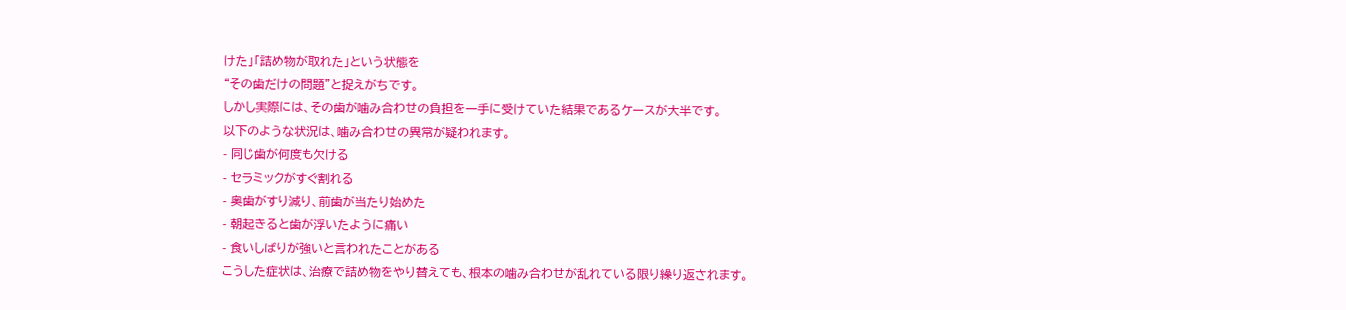けた」「詰め物が取れた」という状態を
“その歯だけの問題”と捉えがちです。
しかし実際には、その歯が噛み合わせの負担を一手に受けていた結果であるケースが大半です。
以下のような状況は、噛み合わせの異常が疑われます。
- 同じ歯が何度も欠ける
- セラミックがすぐ割れる
- 奥歯がすり減り、前歯が当たり始めた
- 朝起きると歯が浮いたように痛い
- 食いしばりが強いと言われたことがある
こうした症状は、治療で詰め物をやり替えても、根本の噛み合わせが乱れている限り繰り返されます。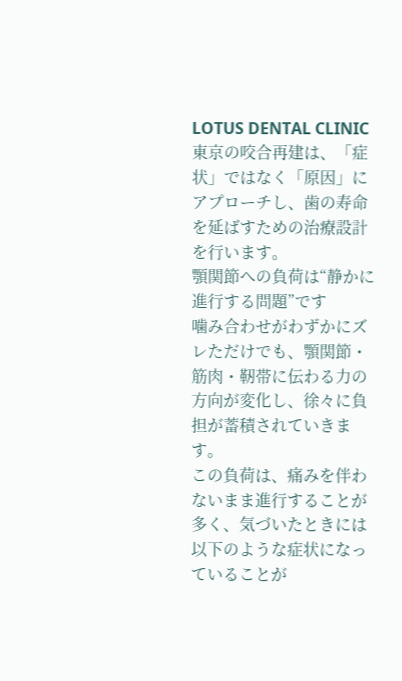LOTUS DENTAL CLINIC東京の咬合再建は、「症状」ではなく「原因」にアプローチし、歯の寿命を延ばすための治療設計を行います。
顎関節への負荷は“静かに進行する問題”です
噛み合わせがわずかにズレただけでも、顎関節・筋肉・靭帯に伝わる力の方向が変化し、徐々に負担が蓄積されていきます。
この負荷は、痛みを伴わないまま進行することが多く、気づいたときには以下のような症状になっていることが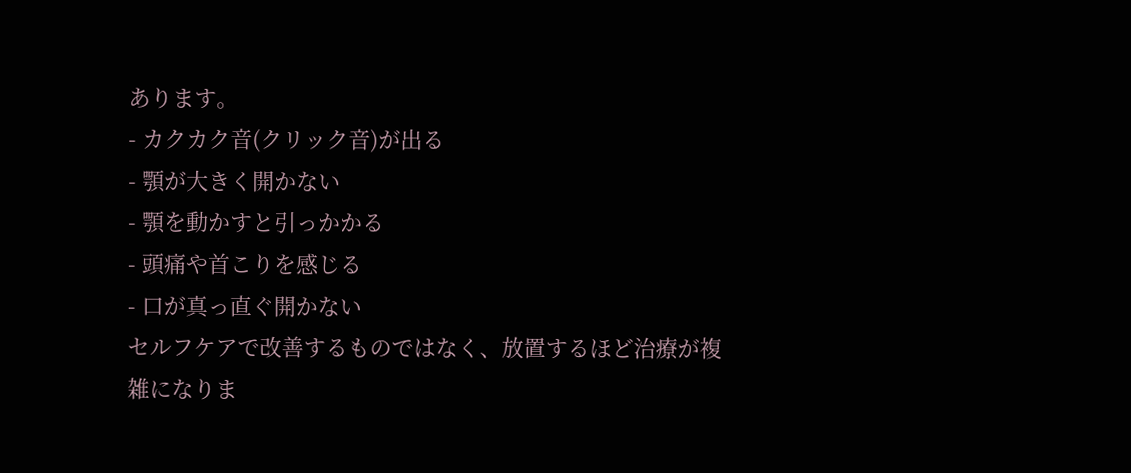あります。
- カクカク音(クリック音)が出る
- 顎が大きく開かない
- 顎を動かすと引っかかる
- 頭痛や首こりを感じる
- 口が真っ直ぐ開かない
セルフケアで改善するものではなく、放置するほど治療が複雑になりま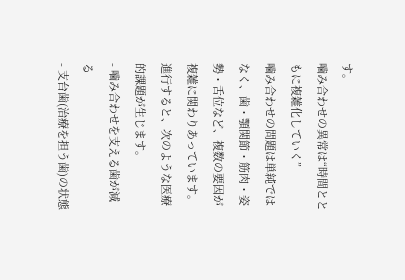す。
噛み合わせの異常は“時間とともに複雑化していく”
噛み合わせの問題は単純ではなく、歯・顎関節・筋肉・姿勢・舌位など、複数の要因が複雑に関わりあっています。
進行すると、次のような医療的課題が生じます。
- 噛み合わせを支える歯が減る
- 支台歯(治療を担う歯)の状態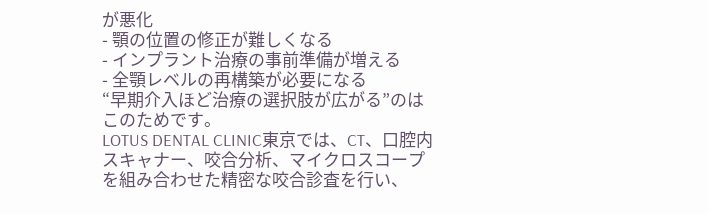が悪化
- 顎の位置の修正が難しくなる
- インプラント治療の事前準備が増える
- 全顎レベルの再構築が必要になる
“早期介入ほど治療の選択肢が広がる”のはこのためです。
LOTUS DENTAL CLINIC東京では、CT、口腔内スキャナー、咬合分析、マイクロスコープを組み合わせた精密な咬合診査を行い、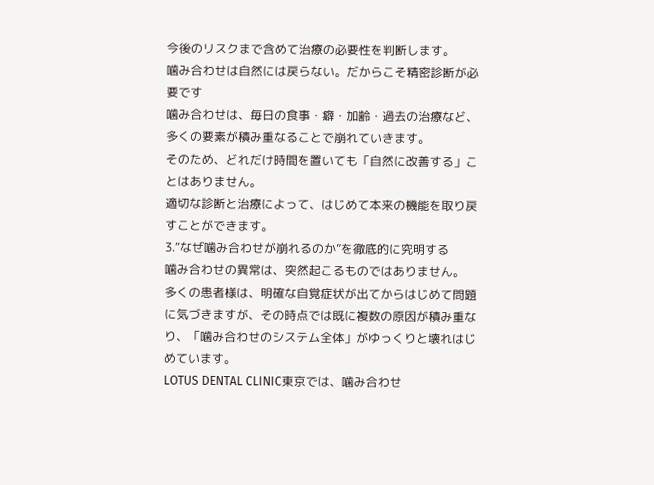今後のリスクまで含めて治療の必要性を判断します。
噛み合わせは自然には戻らない。だからこそ精密診断が必要です
噛み合わせは、毎日の食事・癖・加齢・過去の治療など、多くの要素が積み重なることで崩れていきます。
そのため、どれだけ時間を置いても「自然に改善する」ことはありません。
適切な診断と治療によって、はじめて本来の機能を取り戻すことができます。
3.“なぜ噛み合わせが崩れるのか”を徹底的に究明する
噛み合わせの異常は、突然起こるものではありません。
多くの患者様は、明確な自覚症状が出てからはじめて問題に気づきますが、その時点では既に複数の原因が積み重なり、「噛み合わせのシステム全体」がゆっくりと壊れはじめています。
LOTUS DENTAL CLINIC東京では、噛み合わせ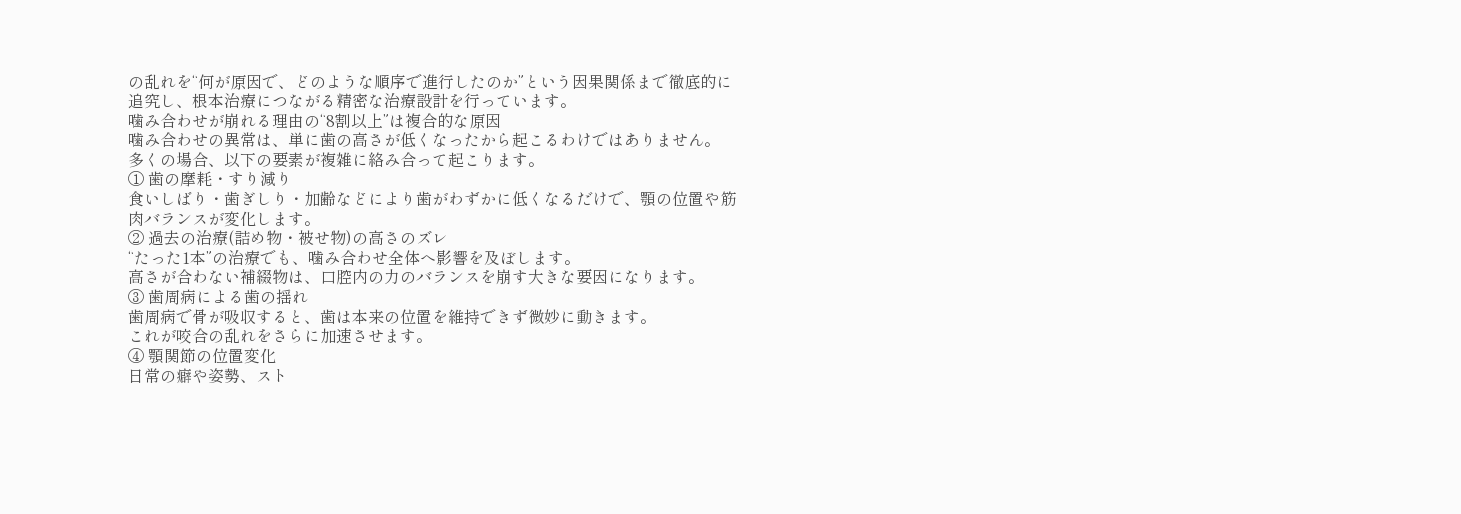の乱れを“何が原因で、どのような順序で進行したのか”という因果関係まで徹底的に追究し、根本治療につながる精密な治療設計を行っています。
噛み合わせが崩れる理由の“8割以上”は複合的な原因
噛み合わせの異常は、単に歯の高さが低くなったから起こるわけではありません。
多くの場合、以下の要素が複雑に絡み合って起こります。
① 歯の摩耗・すり減り
食いしばり・歯ぎしり・加齢などにより歯がわずかに低くなるだけで、顎の位置や筋肉バランスが変化します。
② 過去の治療(詰め物・被せ物)の高さのズレ
“たった1本”の治療でも、噛み合わせ全体へ影響を及ぼします。
高さが合わない補綴物は、口腔内の力のバランスを崩す大きな要因になります。
③ 歯周病による歯の揺れ
歯周病で骨が吸収すると、歯は本来の位置を維持できず微妙に動きます。
これが咬合の乱れをさらに加速させます。
④ 顎関節の位置変化
日常の癖や姿勢、スト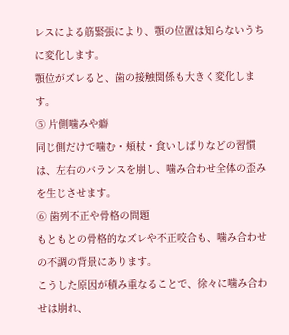レスによる筋緊張により、顎の位置は知らないうちに変化します。
顎位がズレると、歯の接触関係も大きく変化します。
⑤ 片側噛みや癖
同じ側だけで噛む・頬杖・食いしばりなどの習慣は、左右のバランスを崩し、噛み合わせ全体の歪みを生じさせます。
⑥ 歯列不正や骨格の問題
もともとの骨格的なズレや不正咬合も、噛み合わせの不調の背景にあります。
こうした原因が積み重なることで、徐々に噛み合わせは崩れ、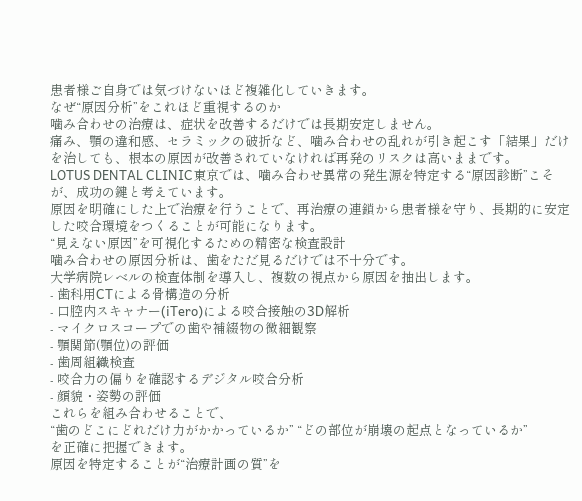患者様ご自身では気づけないほど複雑化していきます。
なぜ“原因分析”をこれほど重視するのか
噛み合わせの治療は、症状を改善するだけでは長期安定しません。
痛み、顎の違和感、セラミックの破折など、噛み合わせの乱れが引き起こす「結果」だけを治しても、根本の原因が改善されていなければ再発のリスクは高いままです。
LOTUS DENTAL CLINIC東京では、噛み合わせ異常の発生源を特定する“原因診断”こそが、成功の鍵と考えています。
原因を明確にした上で治療を行うことで、再治療の連鎖から患者様を守り、長期的に安定した咬合環境をつくることが可能になります。
“見えない原因”を可視化するための精密な検査設計
噛み合わせの原因分析は、歯をただ見るだけでは不十分です。
大学病院レベルの検査体制を導入し、複数の視点から原因を抽出します。
- 歯科用CTによる骨構造の分析
- 口腔内スキャナー(iTero)による咬合接触の3D解析
- マイクロスコープでの歯や補綴物の微細観察
- 顎関節(顎位)の評価
- 歯周組織検査
- 咬合力の偏りを確認するデジタル咬合分析
- 顔貌・姿勢の評価
これらを組み合わせることで、
“歯のどこにどれだけ力がかかっているか” “どの部位が崩壊の起点となっているか”
を正確に把握できます。
原因を特定することが“治療計画の質”を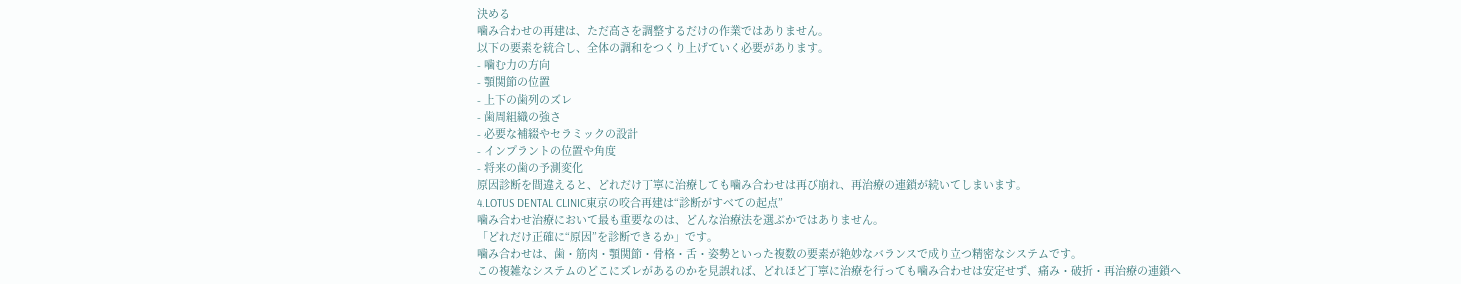決める
噛み合わせの再建は、ただ高さを調整するだけの作業ではありません。
以下の要素を統合し、全体の調和をつくり上げていく必要があります。
- 噛む力の方向
- 顎関節の位置
- 上下の歯列のズレ
- 歯周組織の強さ
- 必要な補綴やセラミックの設計
- インプラントの位置や角度
- 将来の歯の予測変化
原因診断を間違えると、どれだけ丁寧に治療しても噛み合わせは再び崩れ、再治療の連鎖が続いてしまいます。
4.LOTUS DENTAL CLINIC東京の咬合再建は“診断がすべての起点”
噛み合わせ治療において最も重要なのは、どんな治療法を選ぶかではありません。
「どれだけ正確に“原因”を診断できるか」です。
噛み合わせは、歯・筋肉・顎関節・骨格・舌・姿勢といった複数の要素が絶妙なバランスで成り立つ精密なシステムです。
この複雑なシステムのどこにズレがあるのかを見誤れば、どれほど丁寧に治療を行っても噛み合わせは安定せず、痛み・破折・再治療の連鎖へ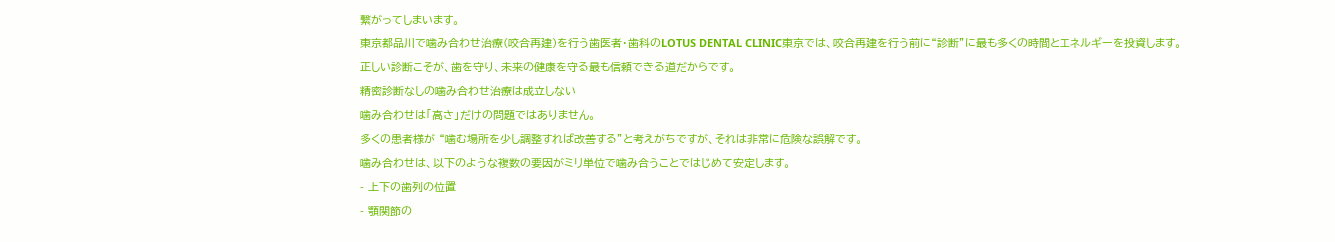繋がってしまいます。
東京都品川で噛み合わせ治療(咬合再建)を行う歯医者・歯科のLOTUS DENTAL CLINIC東京では、咬合再建を行う前に“診断”に最も多くの時間とエネルギーを投資します。
正しい診断こそが、歯を守り、未来の健康を守る最も信頼できる道だからです。
精密診断なしの噛み合わせ治療は成立しない
噛み合わせは「高さ」だけの問題ではありません。
多くの患者様が “噛む場所を少し調整すれば改善する”と考えがちですが、それは非常に危険な誤解です。
噛み合わせは、以下のような複数の要因がミリ単位で噛み合うことではじめて安定します。
- 上下の歯列の位置
- 顎関節の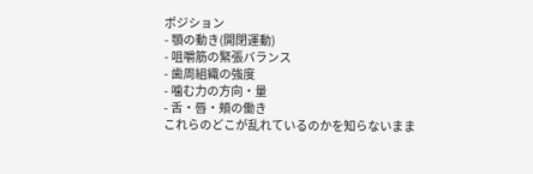ポジション
- 顎の動き(開閉運動)
- 咀嚼筋の緊張バランス
- 歯周組織の強度
- 噛む力の方向・量
- 舌・唇・頬の働き
これらのどこが乱れているのかを知らないまま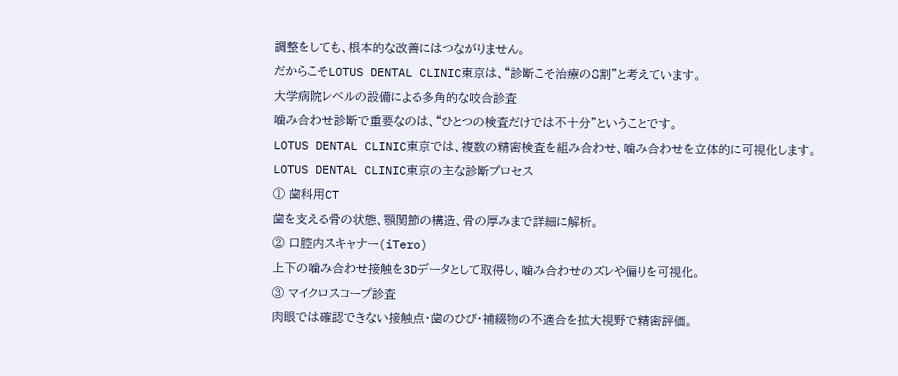調整をしても、根本的な改善にはつながりません。
だからこそLOTUS DENTAL CLINIC東京は、“診断こそ治療の8割”と考えています。
大学病院レベルの設備による多角的な咬合診査
噛み合わせ診断で重要なのは、“ひとつの検査だけでは不十分”ということです。
LOTUS DENTAL CLINIC東京では、複数の精密検査を組み合わせ、噛み合わせを立体的に可視化します。
LOTUS DENTAL CLINIC東京の主な診断プロセス
① 歯科用CT
歯を支える骨の状態、顎関節の構造、骨の厚みまで詳細に解析。
② 口腔内スキャナー(iTero)
上下の噛み合わせ接触を3Dデータとして取得し、噛み合わせのズレや偏りを可視化。
③ マイクロスコープ診査
肉眼では確認できない接触点・歯のひび・補綴物の不適合を拡大視野で精密評価。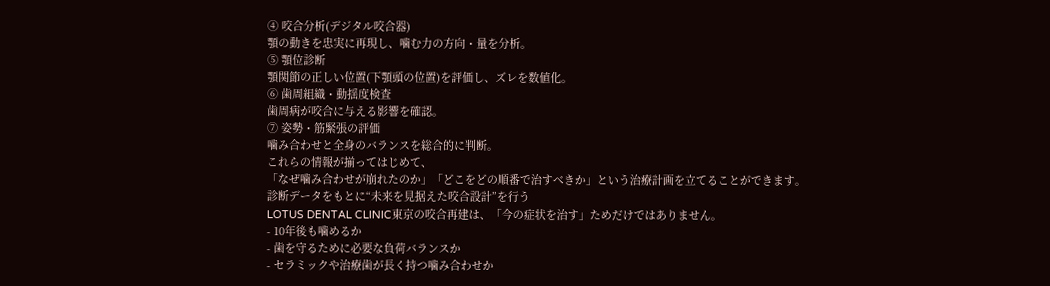④ 咬合分析(デジタル咬合器)
顎の動きを忠実に再現し、噛む力の方向・量を分析。
⑤ 顎位診断
顎関節の正しい位置(下顎頭の位置)を評価し、ズレを数値化。
⑥ 歯周組織・動揺度検査
歯周病が咬合に与える影響を確認。
⑦ 姿勢・筋緊張の評価
噛み合わせと全身のバランスを総合的に判断。
これらの情報が揃ってはじめて、
「なぜ噛み合わせが崩れたのか」「どこをどの順番で治すべきか」という治療計画を立てることができます。
診断データをもとに“未来を見据えた咬合設計”を行う
LOTUS DENTAL CLINIC東京の咬合再建は、「今の症状を治す」ためだけではありません。
- 10年後も噛めるか
- 歯を守るために必要な負荷バランスか
- セラミックや治療歯が長く持つ噛み合わせか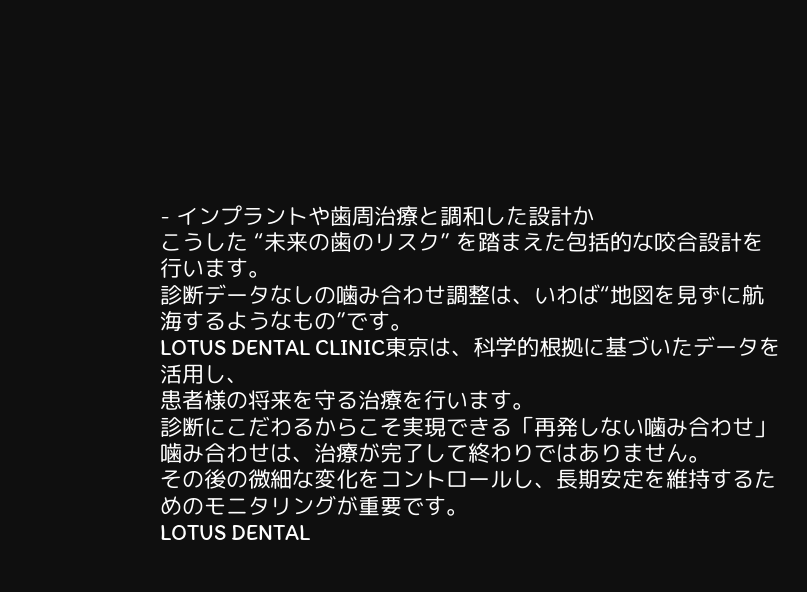- インプラントや歯周治療と調和した設計か
こうした “未来の歯のリスク” を踏まえた包括的な咬合設計を行います。
診断データなしの噛み合わせ調整は、いわば“地図を見ずに航海するようなもの”です。
LOTUS DENTAL CLINIC東京は、科学的根拠に基づいたデータを活用し、
患者様の将来を守る治療を行います。
診断にこだわるからこそ実現できる「再発しない噛み合わせ」
噛み合わせは、治療が完了して終わりではありません。
その後の微細な変化をコントロールし、長期安定を維持するためのモニタリングが重要です。
LOTUS DENTAL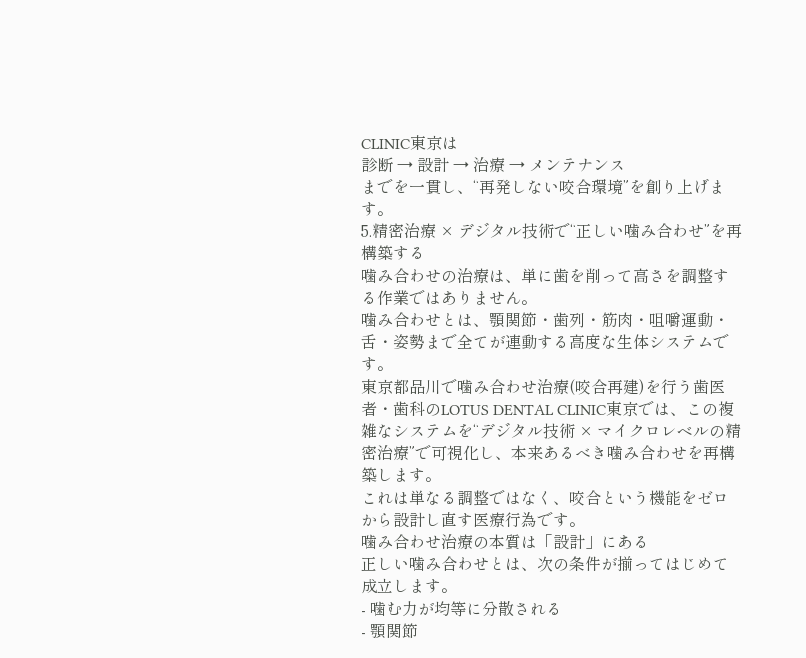CLINIC東京は
診断 → 設計 → 治療 → メンテナンス
までを一貫し、“再発しない咬合環境”を創り上げます。
5.精密治療 × デジタル技術で“正しい噛み合わせ”を再構築する
噛み合わせの治療は、単に歯を削って高さを調整する作業ではありません。
噛み合わせとは、顎関節・歯列・筋肉・咀嚼運動・舌・姿勢まで全てが連動する高度な生体システムです。
東京都品川で噛み合わせ治療(咬合再建)を行う歯医者・歯科のLOTUS DENTAL CLINIC東京では、この複雑なシステムを“デジタル技術 × マイクロレベルの精密治療”で可視化し、本来あるべき噛み合わせを再構築します。
これは単なる調整ではなく、咬合という機能をゼロから設計し直す医療行為です。
噛み合わせ治療の本質は「設計」にある
正しい噛み合わせとは、次の条件が揃ってはじめて成立します。
- 噛む力が均等に分散される
- 顎関節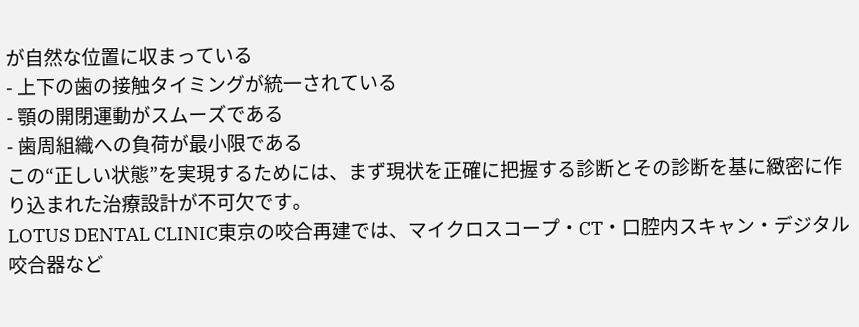が自然な位置に収まっている
- 上下の歯の接触タイミングが統一されている
- 顎の開閉運動がスムーズである
- 歯周組織への負荷が最小限である
この“正しい状態”を実現するためには、まず現状を正確に把握する診断とその診断を基に緻密に作り込まれた治療設計が不可欠です。
LOTUS DENTAL CLINIC東京の咬合再建では、マイクロスコープ・CT・口腔内スキャン・デジタル咬合器など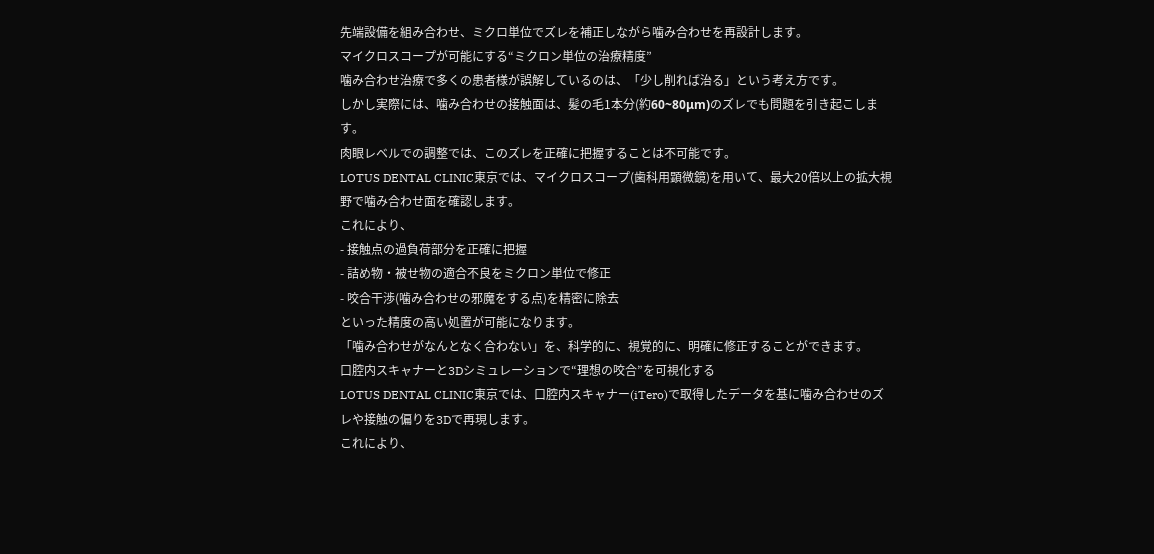先端設備を組み合わせ、ミクロ単位でズレを補正しながら噛み合わせを再設計します。
マイクロスコープが可能にする“ミクロン単位の治療精度”
噛み合わせ治療で多くの患者様が誤解しているのは、「少し削れば治る」という考え方です。
しかし実際には、噛み合わせの接触面は、髪の毛1本分(約60~80μm)のズレでも問題を引き起こします。
肉眼レベルでの調整では、このズレを正確に把握することは不可能です。
LOTUS DENTAL CLINIC東京では、マイクロスコープ(歯科用顕微鏡)を用いて、最大20倍以上の拡大視野で噛み合わせ面を確認します。
これにより、
- 接触点の過負荷部分を正確に把握
- 詰め物・被せ物の適合不良をミクロン単位で修正
- 咬合干渉(噛み合わせの邪魔をする点)を精密に除去
といった精度の高い処置が可能になります。
「噛み合わせがなんとなく合わない」を、科学的に、視覚的に、明確に修正することができます。
口腔内スキャナーと3Dシミュレーションで“理想の咬合”を可視化する
LOTUS DENTAL CLINIC東京では、口腔内スキャナー(iTero)で取得したデータを基に噛み合わせのズレや接触の偏りを3Dで再現します。
これにより、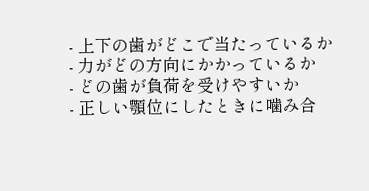- 上下の歯がどこで当たっているか
- 力がどの方向にかかっているか
- どの歯が負荷を受けやすいか
- 正しい顎位にしたときに噛み合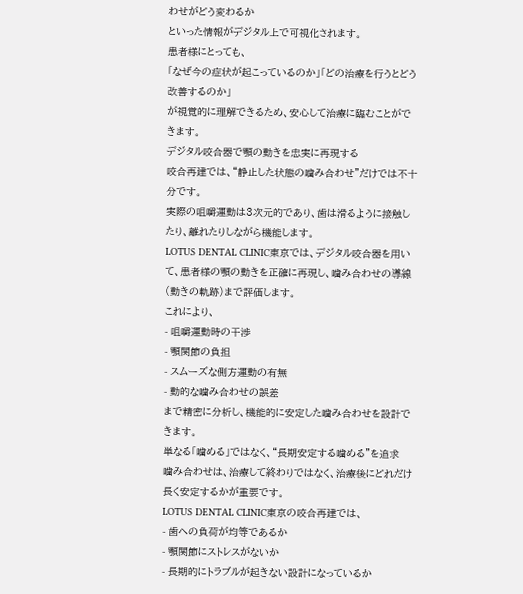わせがどう変わるか
といった情報がデジタル上で可視化されます。
患者様にとっても、
「なぜ今の症状が起こっているのか」「どの治療を行うとどう改善するのか」
が視覚的に理解できるため、安心して治療に臨むことができます。
デジタル咬合器で顎の動きを忠実に再現する
咬合再建では、“静止した状態の噛み合わせ”だけでは不十分です。
実際の咀嚼運動は3次元的であり、歯は滑るように接触したり、離れたりしながら機能します。
LOTUS DENTAL CLINIC東京では、デジタル咬合器を用いて、患者様の顎の動きを正確に再現し、噛み合わせの導線(動きの軌跡)まで評価します。
これにより、
- 咀嚼運動時の干渉
- 顎関節の負担
- スムーズな側方運動の有無
- 動的な噛み合わせの誤差
まで精密に分析し、機能的に安定した噛み合わせを設計できます。
単なる「噛める」ではなく、“長期安定する噛める”を追求
噛み合わせは、治療して終わりではなく、治療後にどれだけ長く安定するかが重要です。
LOTUS DENTAL CLINIC東京の咬合再建では、
- 歯への負荷が均等であるか
- 顎関節にストレスがないか
- 長期的にトラブルが起きない設計になっているか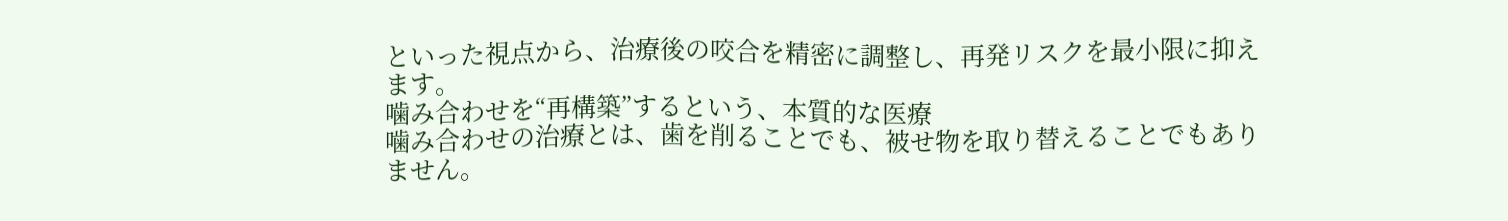といった視点から、治療後の咬合を精密に調整し、再発リスクを最小限に抑えます。
噛み合わせを“再構築”するという、本質的な医療
噛み合わせの治療とは、歯を削ることでも、被せ物を取り替えることでもありません。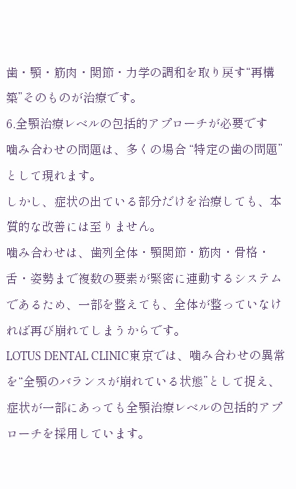歯・顎・筋肉・関節・力学の調和を取り戻す“再構築”そのものが治療です。
6.全顎治療レベルの包括的アプローチが必要です
噛み合わせの問題は、多くの場合 “特定の歯の問題” として現れます。
しかし、症状の出ている部分だけを治療しても、本質的な改善には至りません。
噛み合わせは、歯列全体・顎関節・筋肉・骨格・舌・姿勢まで複数の要素が緊密に連動するシステムであるため、一部を整えても、全体が整っていなければ再び崩れてしまうからです。
LOTUS DENTAL CLINIC東京では、噛み合わせの異常を“全顎のバランスが崩れている状態”として捉え、症状が一部にあっても全顎治療レベルの包括的アプローチを採用しています。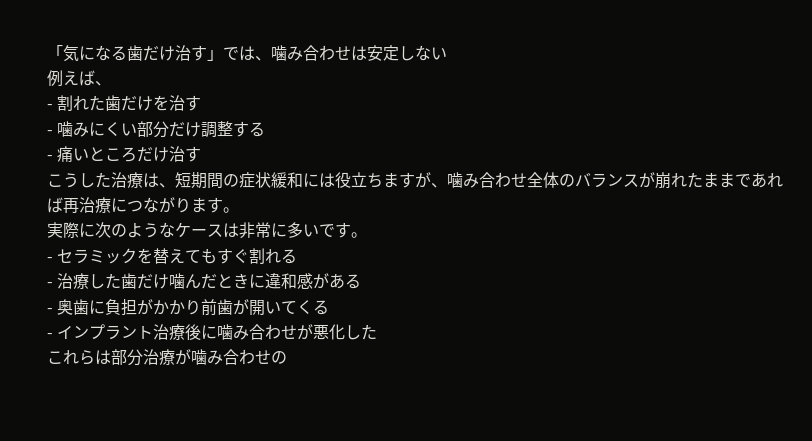「気になる歯だけ治す」では、噛み合わせは安定しない
例えば、
- 割れた歯だけを治す
- 噛みにくい部分だけ調整する
- 痛いところだけ治す
こうした治療は、短期間の症状緩和には役立ちますが、噛み合わせ全体のバランスが崩れたままであれば再治療につながります。
実際に次のようなケースは非常に多いです。
- セラミックを替えてもすぐ割れる
- 治療した歯だけ噛んだときに違和感がある
- 奥歯に負担がかかり前歯が開いてくる
- インプラント治療後に噛み合わせが悪化した
これらは部分治療が噛み合わせの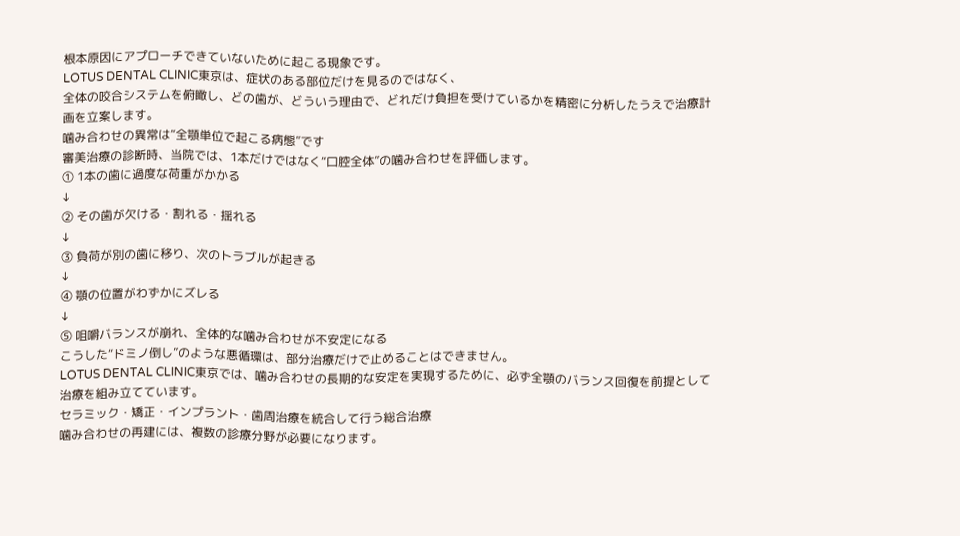根本原因にアプローチできていないために起こる現象です。
LOTUS DENTAL CLINIC東京は、症状のある部位だけを見るのではなく、
全体の咬合システムを俯瞰し、どの歯が、どういう理由で、どれだけ負担を受けているかを精密に分析したうえで治療計画を立案します。
噛み合わせの異常は“全顎単位で起こる病態”です
審美治療の診断時、当院では、1本だけではなく“口腔全体”の噛み合わせを評価します。
① 1本の歯に過度な荷重がかかる
↓
② その歯が欠ける・割れる・揺れる
↓
③ 負荷が別の歯に移り、次のトラブルが起きる
↓
④ 顎の位置がわずかにズレる
↓
⑤ 咀嚼バランスが崩れ、全体的な噛み合わせが不安定になる
こうした“ドミノ倒し”のような悪循環は、部分治療だけで止めることはできません。
LOTUS DENTAL CLINIC東京では、噛み合わせの長期的な安定を実現するために、必ず全顎のバランス回復を前提として治療を組み立てています。
セラミック・矯正・インプラント・歯周治療を統合して行う総合治療
噛み合わせの再建には、複数の診療分野が必要になります。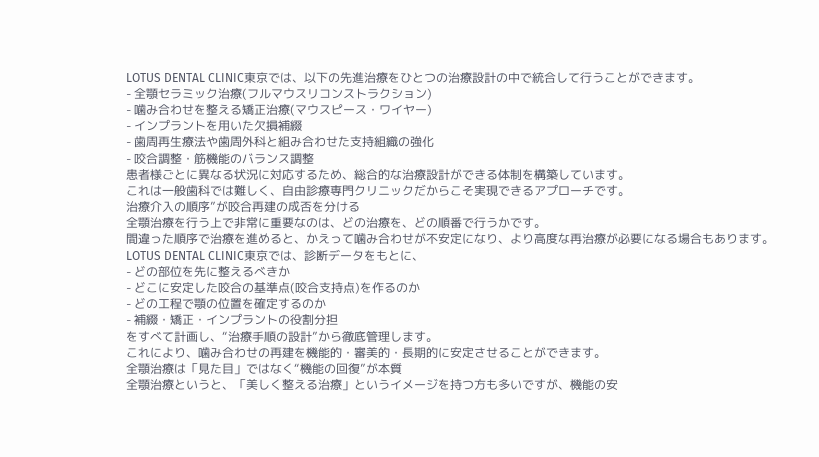LOTUS DENTAL CLINIC東京では、以下の先進治療をひとつの治療設計の中で統合して行うことができます。
- 全顎セラミック治療(フルマウスリコンストラクション)
- 噛み合わせを整える矯正治療(マウスピース・ワイヤー)
- インプラントを用いた欠損補綴
- 歯周再生療法や歯周外科と組み合わせた支持組織の強化
- 咬合調整・筋機能のバランス調整
患者様ごとに異なる状況に対応するため、総合的な治療設計ができる体制を構築しています。
これは一般歯科では難しく、自由診療専門クリニックだからこそ実現できるアプローチです。
治療介入の順序”が咬合再建の成否を分ける
全顎治療を行う上で非常に重要なのは、どの治療を、どの順番で行うかです。
間違った順序で治療を進めると、かえって噛み合わせが不安定になり、より高度な再治療が必要になる場合もあります。
LOTUS DENTAL CLINIC東京では、診断データをもとに、
- どの部位を先に整えるべきか
- どこに安定した咬合の基準点(咬合支持点)を作るのか
- どの工程で顎の位置を確定するのか
- 補綴・矯正・インプラントの役割分担
をすべて計画し、“治療手順の設計”から徹底管理します。
これにより、噛み合わせの再建を機能的・審美的・長期的に安定させることができます。
全顎治療は「見た目」ではなく“機能の回復”が本質
全顎治療というと、「美しく整える治療」というイメージを持つ方も多いですが、機能の安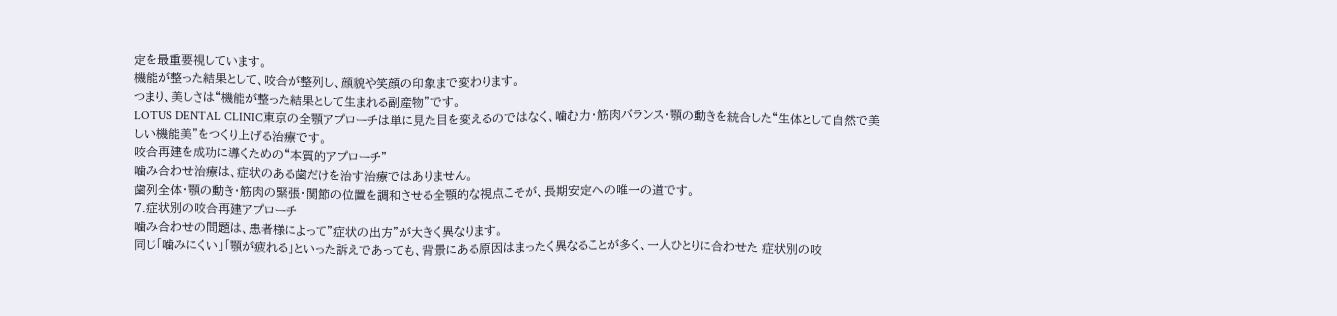定を最重要視しています。
機能が整った結果として、咬合が整列し、顔貌や笑顔の印象まで変わります。
つまり、美しさは“機能が整った結果として生まれる副産物”です。
LOTUS DENTAL CLINIC東京の全顎アプローチは単に見た目を変えるのではなく、噛む力・筋肉バランス・顎の動きを統合した“生体として自然で美しい機能美”をつくり上げる治療です。
咬合再建を成功に導くための“本質的アプローチ”
噛み合わせ治療は、症状のある歯だけを治す治療ではありません。
歯列全体・顎の動き・筋肉の緊張・関節の位置を調和させる全顎的な視点こそが、長期安定への唯一の道です。
7.症状別の咬合再建アプローチ
噛み合わせの問題は、患者様によって”症状の出方”が大きく異なります。
同じ「噛みにくい」「顎が疲れる」といった訴えであっても、背景にある原因はまったく異なることが多く、一人ひとりに合わせた 症状別の咬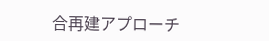合再建アプローチ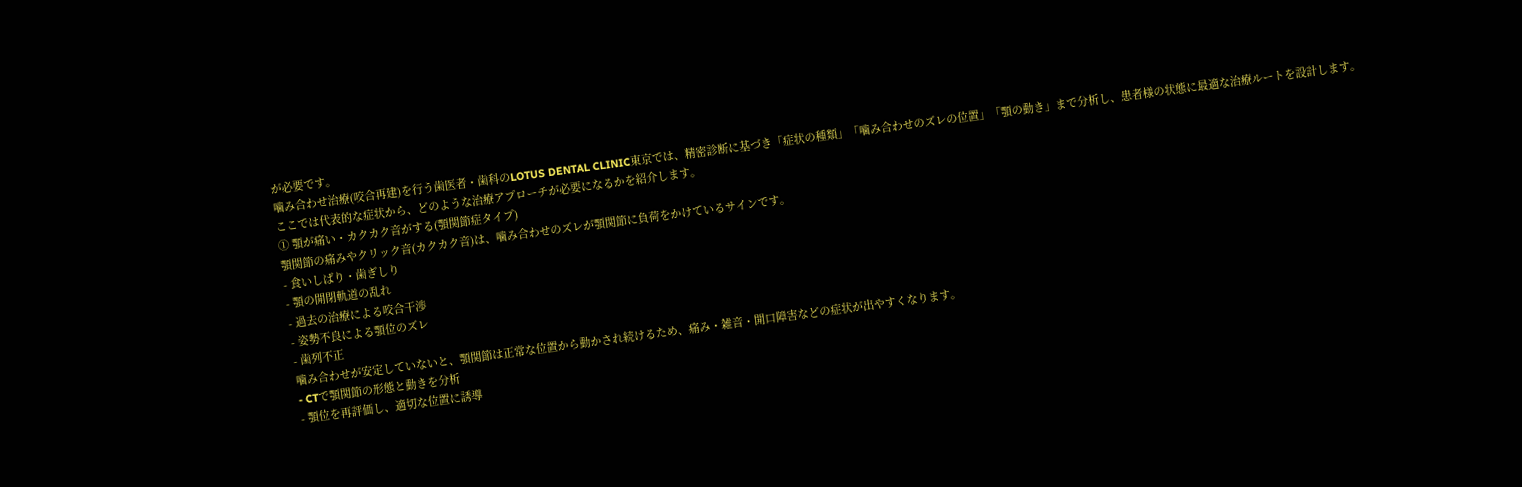が必要です。
噛み合わせ治療(咬合再建)を行う歯医者・歯科のLOTUS DENTAL CLINIC東京では、精密診断に基づき「症状の種類」「噛み合わせのズレの位置」「顎の動き」まで分析し、患者様の状態に最適な治療ルートを設計します。
ここでは代表的な症状から、どのような治療アプローチが必要になるかを紹介します。
① 顎が痛い・カクカク音がする(顎関節症タイプ)
顎関節の痛みやクリック音(カクカク音)は、噛み合わせのズレが顎関節に負荷をかけているサインです。
- 食いしばり・歯ぎしり
- 顎の開閉軌道の乱れ
- 過去の治療による咬合干渉
- 姿勢不良による顎位のズレ
- 歯列不正
噛み合わせが安定していないと、顎関節は正常な位置から動かされ続けるため、痛み・雑音・開口障害などの症状が出やすくなります。
- CTで顎関節の形態と動きを分析
- 顎位を再評価し、適切な位置に誘導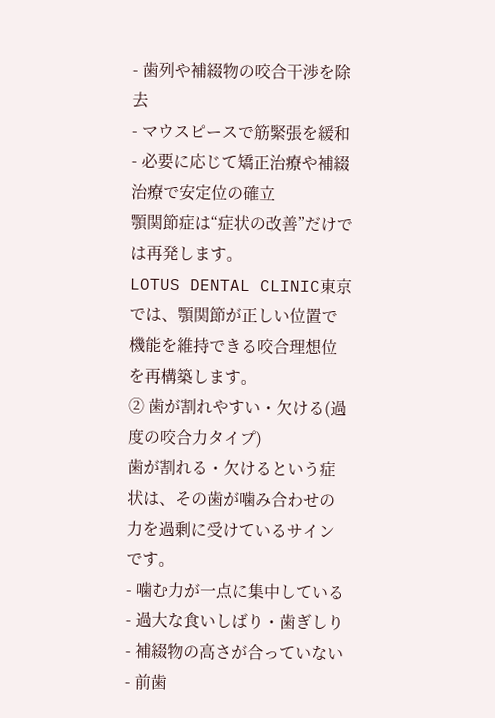- 歯列や補綴物の咬合干渉を除去
- マウスピースで筋緊張を緩和
- 必要に応じて矯正治療や補綴治療で安定位の確立
顎関節症は“症状の改善”だけでは再発します。
LOTUS DENTAL CLINIC東京では、顎関節が正しい位置で機能を維持できる咬合理想位を再構築します。
② 歯が割れやすい・欠ける(過度の咬合力タイプ)
歯が割れる・欠けるという症状は、その歯が噛み合わせの力を過剰に受けているサインです。
- 噛む力が一点に集中している
- 過大な食いしばり・歯ぎしり
- 補綴物の高さが合っていない
- 前歯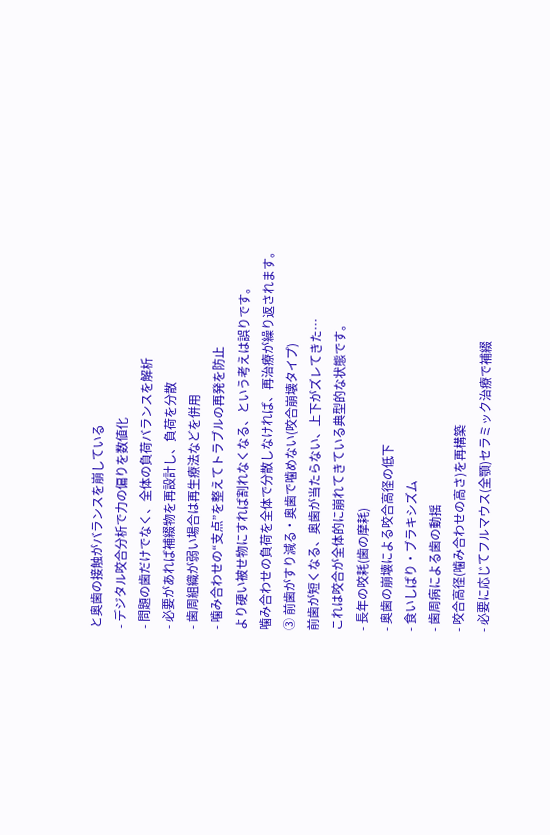と奥歯の接触がバランスを崩している
- デジタル咬合分析で力の偏りを数値化
- 問題の歯だけでなく、全体の負荷バランスを解析
- 必要があれば補綴物を再設計し、負荷を分散
- 歯周組織が弱い場合は再生療法などを併用
- 噛み合わせの“支点”を整えてトラブルの再発を防止
より硬い被せ物にすれば割れなくなる、という考えは誤りです。
噛み合わせの負荷を全体で分散しなければ、再治療が繰り返されます。
③ 前歯がすり減る・奥歯で噛めない(咬合崩壊タイプ)
前歯が短くなる、奥歯が当たらない、上下がズレてきた…
これは咬合が全体的に崩れてきている典型的な状態です。
- 長年の咬耗(歯の摩耗)
- 奥歯の崩壊による咬合高径の低下
- 食いしばり・ブラキシズム
- 歯周病による歯の動揺
- 咬合高径(噛み合わせの高さ)を再構築
- 必要に応じてフルマウス(全顎)セラミック治療で補綴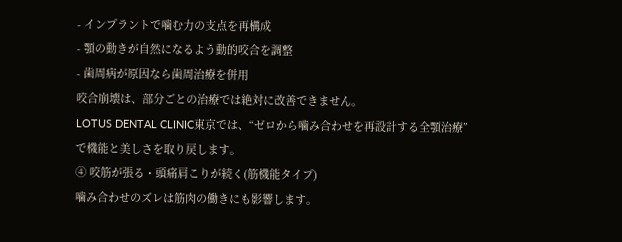- インプラントで噛む力の支点を再構成
- 顎の動きが自然になるよう動的咬合を調整
- 歯周病が原因なら歯周治療を併用
咬合崩壊は、部分ごとの治療では絶対に改善できません。
LOTUS DENTAL CLINIC東京では、“ゼロから噛み合わせを再設計する全顎治療”で機能と美しさを取り戻します。
④ 咬筋が張る・頭痛肩こりが続く(筋機能タイプ)
噛み合わせのズレは筋肉の働きにも影響します。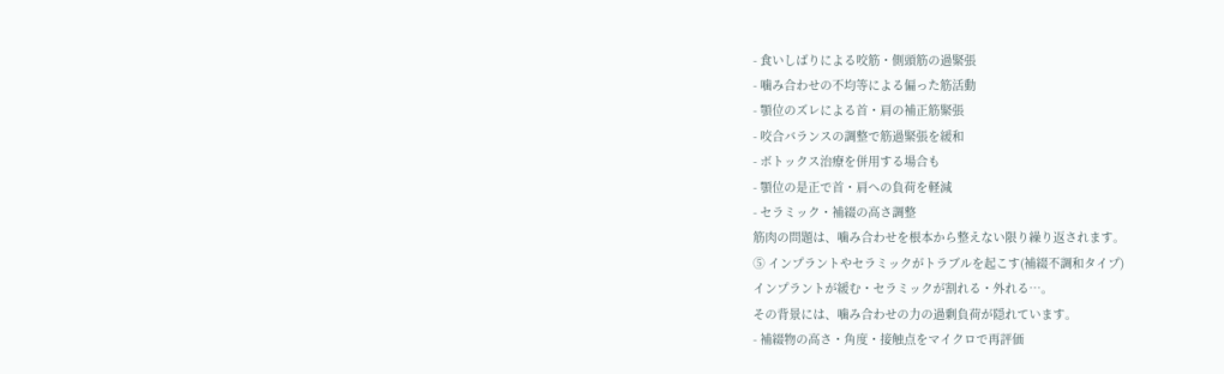- 食いしばりによる咬筋・側頭筋の過緊張
- 噛み合わせの不均等による偏った筋活動
- 顎位のズレによる首・肩の補正筋緊張
- 咬合バランスの調整で筋過緊張を緩和
- ボトックス治療を併用する場合も
- 顎位の是正で首・肩への負荷を軽減
- セラミック・補綴の高さ調整
筋肉の問題は、噛み合わせを根本から整えない限り繰り返されます。
⑤ インプラントやセラミックがトラブルを起こす(補綴不調和タイプ)
インプラントが緩む・セラミックが割れる・外れる…。
その背景には、噛み合わせの力の過剰負荷が隠れています。
- 補綴物の高さ・角度・接触点をマイクロで再評価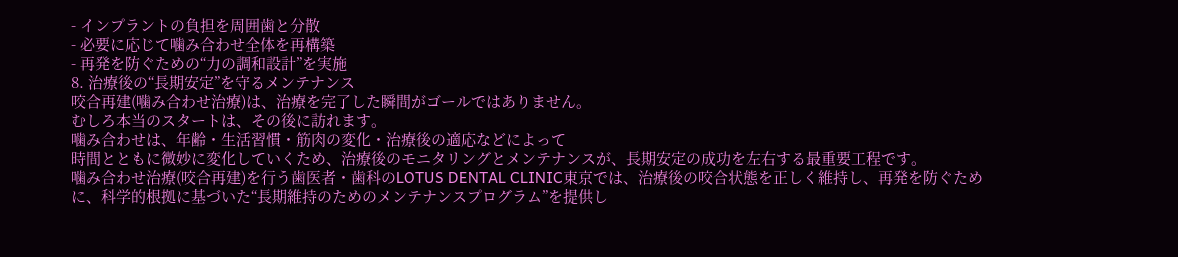- インプラントの負担を周囲歯と分散
- 必要に応じて噛み合わせ全体を再構築
- 再発を防ぐための“力の調和設計”を実施
8. 治療後の“長期安定”を守るメンテナンス
咬合再建(噛み合わせ治療)は、治療を完了した瞬間がゴールではありません。
むしろ本当のスタートは、その後に訪れます。
噛み合わせは、年齢・生活習慣・筋肉の変化・治療後の適応などによって
時間とともに微妙に変化していくため、治療後のモニタリングとメンテナンスが、長期安定の成功を左右する最重要工程です。
噛み合わせ治療(咬合再建)を行う歯医者・歯科のLOTUS DENTAL CLINIC東京では、治療後の咬合状態を正しく維持し、再発を防ぐために、科学的根拠に基づいた“長期維持のためのメンテナンスプログラム”を提供し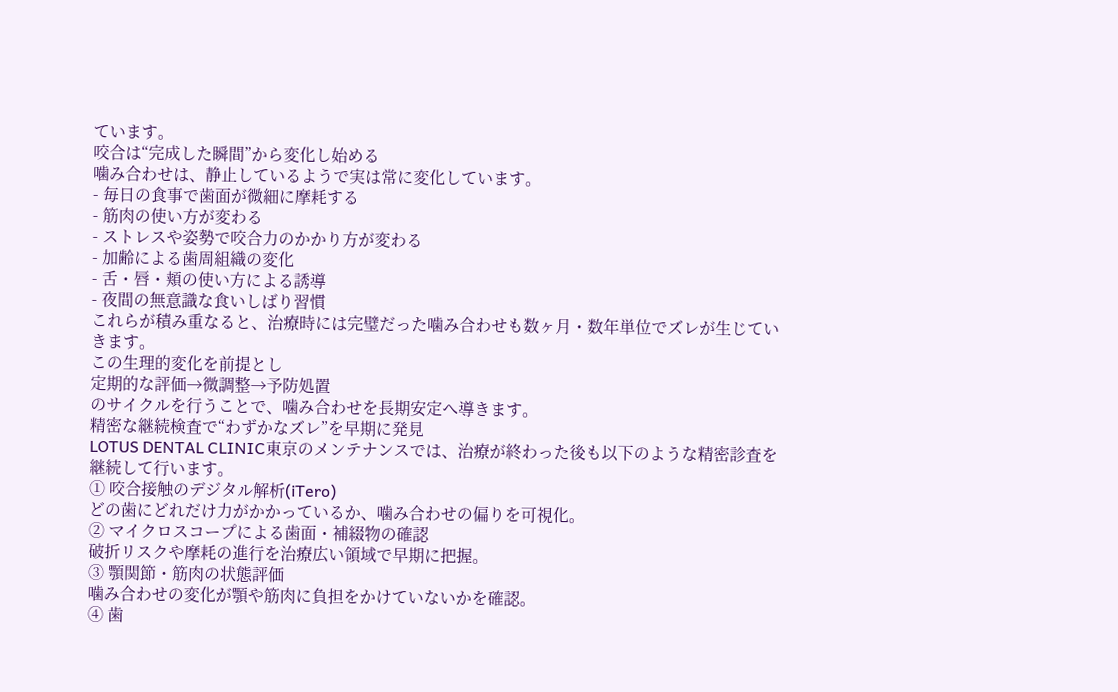ています。
咬合は“完成した瞬間”から変化し始める
噛み合わせは、静止しているようで実は常に変化しています。
- 毎日の食事で歯面が微細に摩耗する
- 筋肉の使い方が変わる
- ストレスや姿勢で咬合力のかかり方が変わる
- 加齢による歯周組織の変化
- 舌・唇・頬の使い方による誘導
- 夜間の無意識な食いしばり習慣
これらが積み重なると、治療時には完璧だった噛み合わせも数ヶ月・数年単位でズレが生じていきます。
この生理的変化を前提とし
定期的な評価→微調整→予防処置
のサイクルを行うことで、噛み合わせを長期安定へ導きます。
精密な継続検査で“わずかなズレ”を早期に発見
LOTUS DENTAL CLINIC東京のメンテナンスでは、治療が終わった後も以下のような精密診査を継続して行います。
① 咬合接触のデジタル解析(iTero)
どの歯にどれだけ力がかかっているか、噛み合わせの偏りを可視化。
② マイクロスコープによる歯面・補綴物の確認
破折リスクや摩耗の進行を治療広い領域で早期に把握。
③ 顎関節・筋肉の状態評価
噛み合わせの変化が顎や筋肉に負担をかけていないかを確認。
④ 歯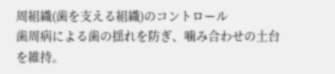周組織(歯を支える組織)のコントロール
歯周病による歯の揺れを防ぎ、噛み合わせの土台を維持。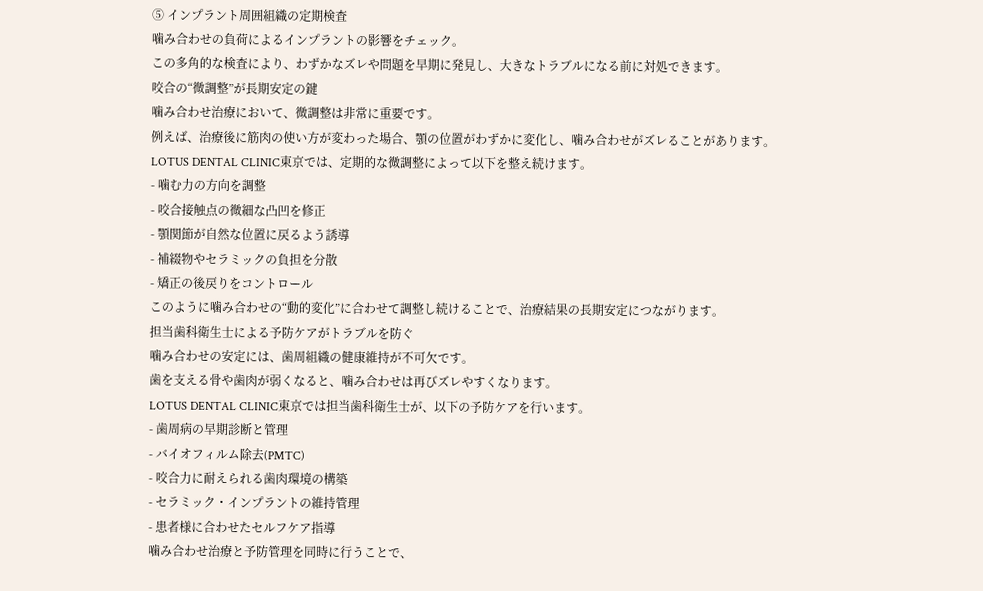⑤ インプラント周囲組織の定期検査
噛み合わせの負荷によるインプラントの影響をチェック。
この多角的な検査により、わずかなズレや問題を早期に発見し、大きなトラブルになる前に対処できます。
咬合の“微調整”が長期安定の鍵
噛み合わせ治療において、微調整は非常に重要です。
例えば、治療後に筋肉の使い方が変わった場合、顎の位置がわずかに変化し、噛み合わせがズレることがあります。
LOTUS DENTAL CLINIC東京では、定期的な微調整によって以下を整え続けます。
- 噛む力の方向を調整
- 咬合接触点の微細な凸凹を修正
- 顎関節が自然な位置に戻るよう誘導
- 補綴物やセラミックの負担を分散
- 矯正の後戻りをコントロール
このように噛み合わせの“動的変化”に合わせて調整し続けることで、治療結果の長期安定につながります。
担当歯科衛生士による予防ケアがトラブルを防ぐ
噛み合わせの安定には、歯周組織の健康維持が不可欠です。
歯を支える骨や歯肉が弱くなると、噛み合わせは再びズレやすくなります。
LOTUS DENTAL CLINIC東京では担当歯科衛生士が、以下の予防ケアを行います。
- 歯周病の早期診断と管理
- バイオフィルム除去(PMTC)
- 咬合力に耐えられる歯肉環境の構築
- セラミック・インプラントの維持管理
- 患者様に合わせたセルフケア指導
噛み合わせ治療と予防管理を同時に行うことで、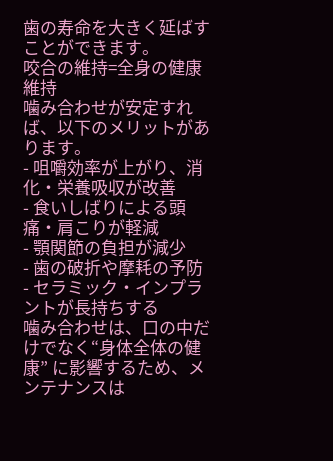歯の寿命を大きく延ばすことができます。
咬合の維持=全身の健康維持
噛み合わせが安定すれば、以下のメリットがあります。
- 咀嚼効率が上がり、消化・栄養吸収が改善
- 食いしばりによる頭痛・肩こりが軽減
- 顎関節の負担が減少
- 歯の破折や摩耗の予防
- セラミック・インプラントが長持ちする
噛み合わせは、口の中だけでなく“身体全体の健康” に影響するため、メンテナンスは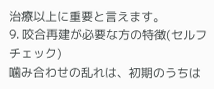治療以上に重要と言えます。
9. 咬合再建が必要な方の特徴(セルフチェック)
噛み合わせの乱れは、初期のうちは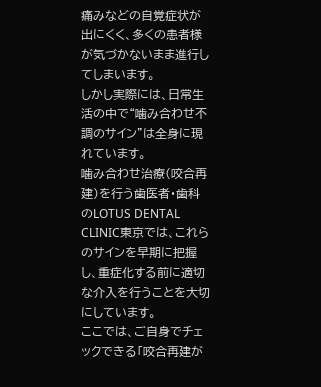痛みなどの自覚症状が出にくく、多くの患者様が気づかないまま進行してしまいます。
しかし実際には、日常生活の中で“噛み合わせ不調のサイン”は全身に現れています。
噛み合わせ治療(咬合再建)を行う歯医者・歯科のLOTUS DENTAL CLINIC東京では、これらのサインを早期に把握し、重症化する前に適切な介入を行うことを大切にしています。
ここでは、ご自身でチェックできる「咬合再建が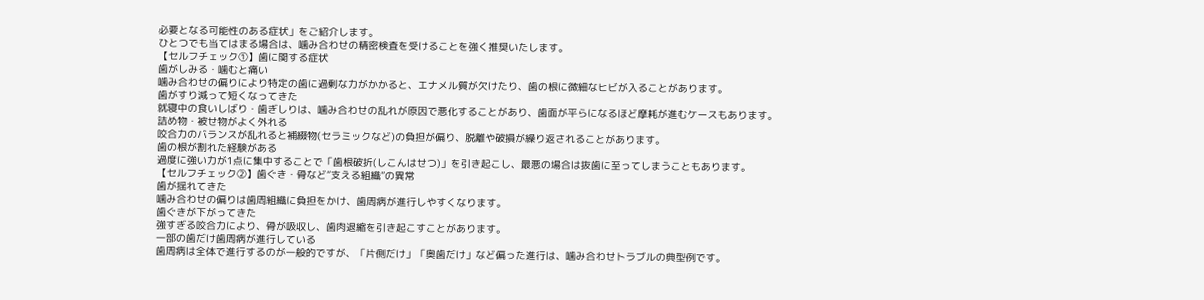必要となる可能性のある症状」をご紹介します。
ひとつでも当てはまる場合は、噛み合わせの精密検査を受けることを強く推奨いたします。
【セルフチェック①】歯に関する症状
歯がしみる・噛むと痛い
噛み合わせの偏りにより特定の歯に過剰な力がかかると、エナメル質が欠けたり、歯の根に微細なヒビが入ることがあります。
歯がすり減って短くなってきた
就寝中の食いしばり・歯ぎしりは、噛み合わせの乱れが原因で悪化することがあり、歯面が平らになるほど摩耗が進むケースもあります。
詰め物・被せ物がよく外れる
咬合力のバランスが乱れると補綴物(セラミックなど)の負担が偏り、脱離や破損が繰り返されることがあります。
歯の根が割れた経験がある
過度に強い力が1点に集中することで「歯根破折(しこんはせつ)」を引き起こし、最悪の場合は抜歯に至ってしまうこともあります。
【セルフチェック②】歯ぐき・骨など“支える組織”の異常
歯が揺れてきた
噛み合わせの偏りは歯周組織に負担をかけ、歯周病が進行しやすくなります。
歯ぐきが下がってきた
強すぎる咬合力により、骨が吸収し、歯肉退縮を引き起こすことがあります。
一部の歯だけ歯周病が進行している
歯周病は全体で進行するのが一般的ですが、「片側だけ」「奥歯だけ」など偏った進行は、噛み合わせトラブルの典型例です。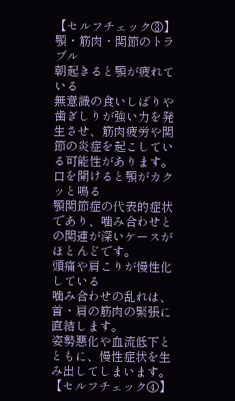【セルフチェック③】顎・筋肉・関節のトラブル
朝起きると顎が疲れている
無意識の食いしばりや歯ぎしりが強い力を発生させ、筋肉疲労や関節の炎症を起こしている可能性があります。
口を開けると顎がカクッと鳴る
顎関節症の代表的症状であり、噛み合わせとの関連が深いケースがほとんどです。
頭痛や肩こりが慢性化している
噛み合わせの乱れは、首・肩の筋肉の緊張に直結します。
姿勢悪化や血流低下とともに、慢性症状を生み出してしまいます。
【セルフチェック④】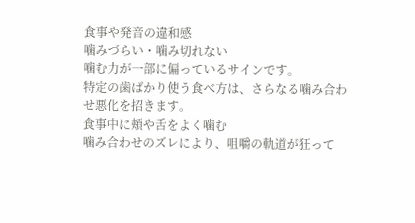食事や発音の違和感
噛みづらい・噛み切れない
噛む力が一部に偏っているサインです。
特定の歯ばかり使う食べ方は、さらなる噛み合わせ悪化を招きます。
食事中に頬や舌をよく噛む
噛み合わせのズレにより、咀嚼の軌道が狂って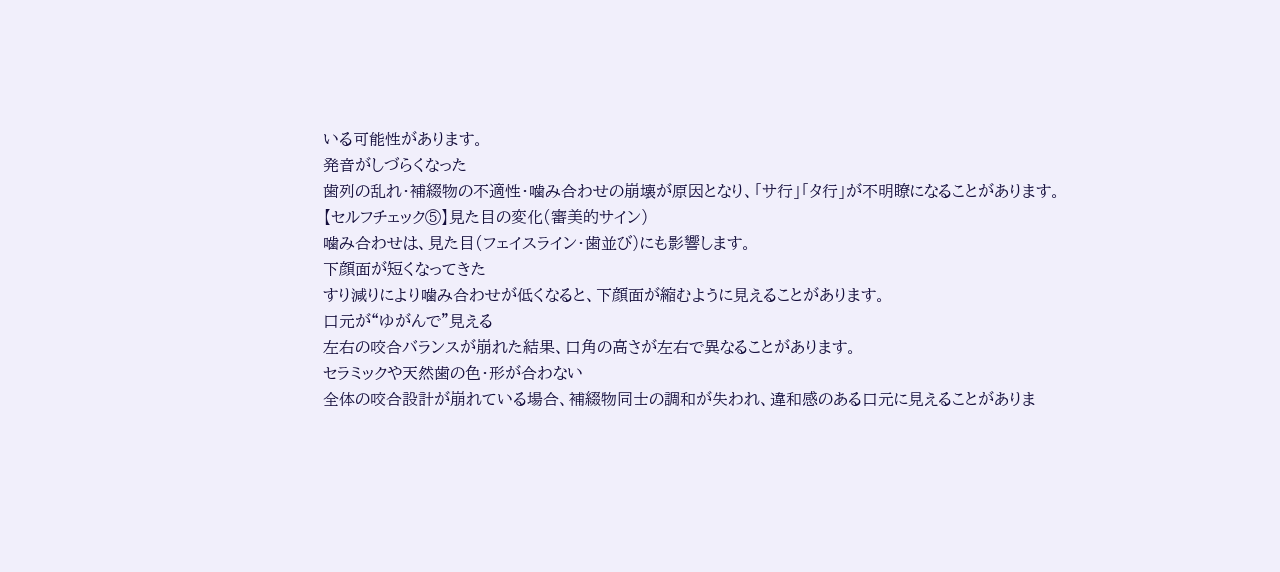いる可能性があります。
発音がしづらくなった
歯列の乱れ・補綴物の不適性・噛み合わせの崩壊が原因となり、「サ行」「タ行」が不明瞭になることがあります。
【セルフチェック⑤】見た目の変化(審美的サイン)
噛み合わせは、見た目(フェイスライン・歯並び)にも影響します。
下顔面が短くなってきた
すり減りにより噛み合わせが低くなると、下顔面が縮むように見えることがあります。
口元が“ゆがんで”見える
左右の咬合バランスが崩れた結果、口角の高さが左右で異なることがあります。
セラミックや天然歯の色・形が合わない
全体の咬合設計が崩れている場合、補綴物同士の調和が失われ、違和感のある口元に見えることがありま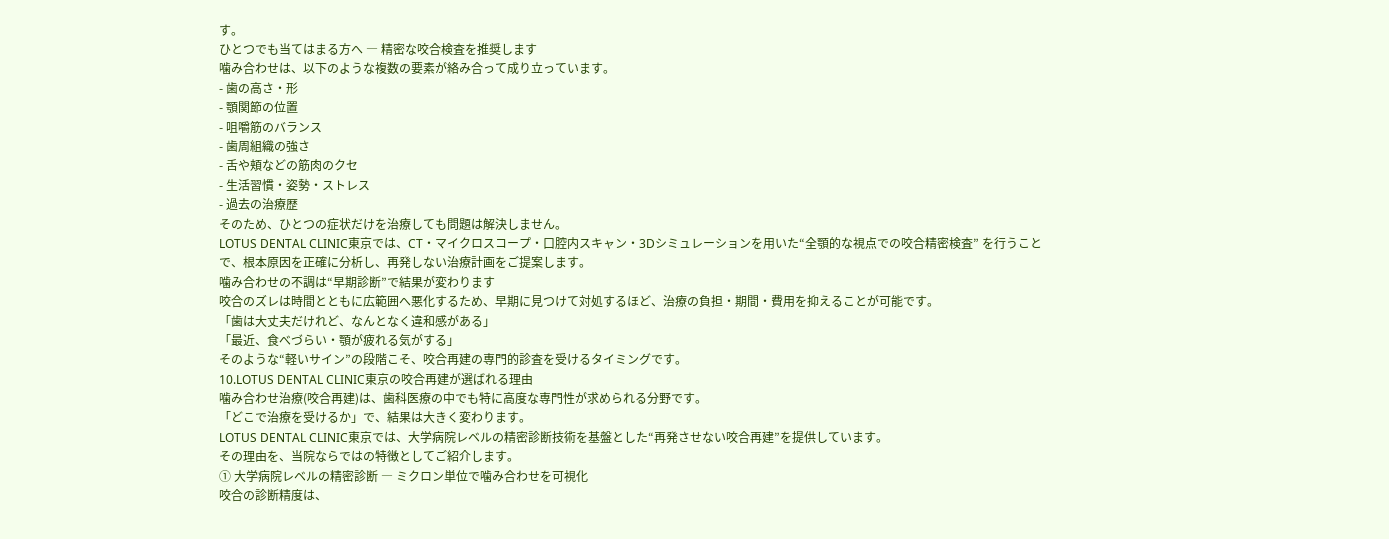す。
ひとつでも当てはまる方へ ― 精密な咬合検査を推奨します
噛み合わせは、以下のような複数の要素が絡み合って成り立っています。
- 歯の高さ・形
- 顎関節の位置
- 咀嚼筋のバランス
- 歯周組織の強さ
- 舌や頬などの筋肉のクセ
- 生活習慣・姿勢・ストレス
- 過去の治療歴
そのため、ひとつの症状だけを治療しても問題は解決しません。
LOTUS DENTAL CLINIC東京では、CT・マイクロスコープ・口腔内スキャン・3Dシミュレーションを用いた“全顎的な視点での咬合精密検査” を行うことで、根本原因を正確に分析し、再発しない治療計画をご提案します。
噛み合わせの不調は“早期診断”で結果が変わります
咬合のズレは時間とともに広範囲へ悪化するため、早期に見つけて対処するほど、治療の負担・期間・費用を抑えることが可能です。
「歯は大丈夫だけれど、なんとなく違和感がある」
「最近、食べづらい・顎が疲れる気がする」
そのような“軽いサイン”の段階こそ、咬合再建の専門的診査を受けるタイミングです。
10.LOTUS DENTAL CLINIC東京の咬合再建が選ばれる理由
噛み合わせ治療(咬合再建)は、歯科医療の中でも特に高度な専門性が求められる分野です。
「どこで治療を受けるか」で、結果は大きく変わります。
LOTUS DENTAL CLINIC東京では、大学病院レベルの精密診断技術を基盤とした“再発させない咬合再建”を提供しています。
その理由を、当院ならではの特徴としてご紹介します。
① 大学病院レベルの精密診断 ― ミクロン単位で噛み合わせを可視化
咬合の診断精度は、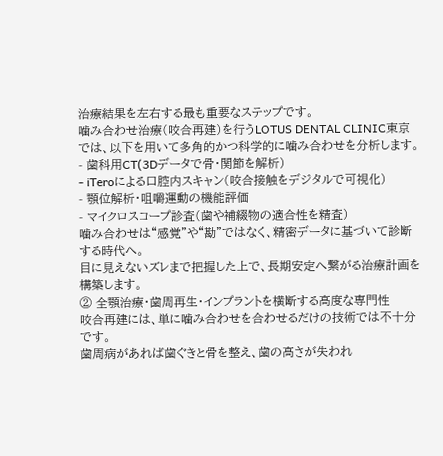治療結果を左右する最も重要なステップです。
噛み合わせ治療(咬合再建)を行うLOTUS DENTAL CLINIC東京では、以下を用いて多角的かつ科学的に噛み合わせを分析します。
- 歯科用CT(3Dデータで骨・関節を解析)
- iTeroによる口腔内スキャン(咬合接触をデジタルで可視化)
- 顎位解析・咀嚼運動の機能評価
- マイクロスコープ診査(歯や補綴物の適合性を精査)
噛み合わせは“感覚”や“勘”ではなく、精密データに基づいて診断する時代へ。
目に見えないズレまで把握した上で、長期安定へ繋がる治療計画を構築します。
② 全顎治療・歯周再生・インプラントを横断する高度な専門性
咬合再建には、単に噛み合わせを合わせるだけの技術では不十分です。
歯周病があれば歯ぐきと骨を整え、歯の高さが失われ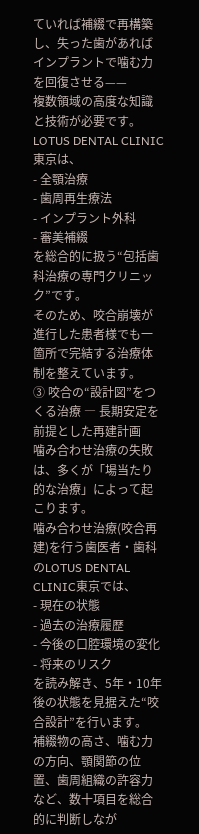ていれば補綴で再構築し、失った歯があればインプラントで噛む力を回復させる——
複数領域の高度な知識と技術が必要です。
LOTUS DENTAL CLINIC東京は、
- 全顎治療
- 歯周再生療法
- インプラント外科
- 審美補綴
を総合的に扱う“包括歯科治療の専門クリニック”です。
そのため、咬合崩壊が進行した患者様でも一箇所で完結する治療体制を整えています。
③ 咬合の“設計図”をつくる治療 ― 長期安定を前提とした再建計画
噛み合わせ治療の失敗は、多くが「場当たり的な治療」によって起こります。
噛み合わせ治療(咬合再建)を行う歯医者・歯科のLOTUS DENTAL CLINIC東京では、
- 現在の状態
- 過去の治療履歴
- 今後の口腔環境の変化
- 将来のリスク
を読み解き、5年・10年後の状態を見据えた“咬合設計”を行います。
補綴物の高さ、噛む力の方向、顎関節の位置、歯周組織の許容力など、数十項目を総合的に判断しなが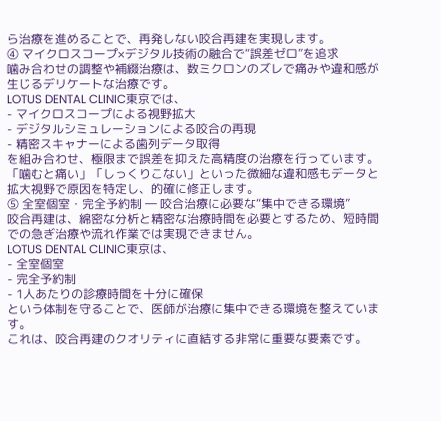ら治療を進めることで、再発しない咬合再建を実現します。
④ マイクロスコープ×デジタル技術の融合で“誤差ゼロ”を追求
噛み合わせの調整や補綴治療は、数ミクロンのズレで痛みや違和感が生じるデリケートな治療です。
LOTUS DENTAL CLINIC東京では、
- マイクロスコープによる視野拡大
- デジタルシミュレーションによる咬合の再現
- 精密スキャナーによる歯列データ取得
を組み合わせ、極限まで誤差を抑えた高精度の治療を行っています。
「噛むと痛い」「しっくりこない」といった微細な違和感もデータと拡大視野で原因を特定し、的確に修正します。
⑤ 全室個室・完全予約制 ― 咬合治療に必要な“集中できる環境”
咬合再建は、綿密な分析と精密な治療時間を必要とするため、短時間での急ぎ治療や流れ作業では実現できません。
LOTUS DENTAL CLINIC東京は、
- 全室個室
- 完全予約制
- 1人あたりの診療時間を十分に確保
という体制を守ることで、医師が治療に集中できる環境を整えています。
これは、咬合再建のクオリティに直結する非常に重要な要素です。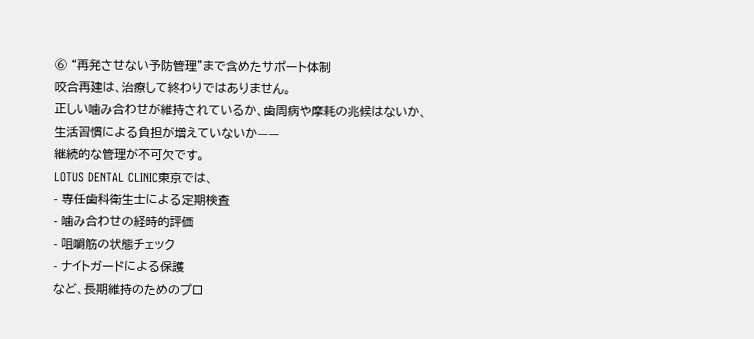⑥ “再発させない予防管理”まで含めたサポート体制
咬合再建は、治療して終わりではありません。
正しい噛み合わせが維持されているか、歯周病や摩耗の兆候はないか、
生活習慣による負担が増えていないか——
継続的な管理が不可欠です。
LOTUS DENTAL CLINIC東京では、
- 専任歯科衛生士による定期検査
- 噛み合わせの経時的評価
- 咀嚼筋の状態チェック
- ナイトガードによる保護
など、長期維持のためのプロ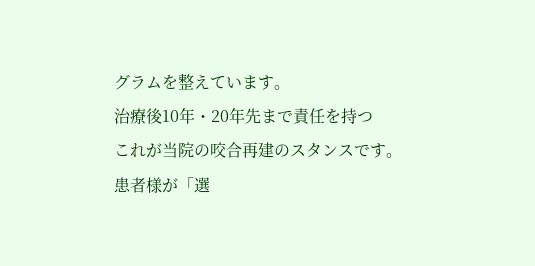グラムを整えています。
治療後10年・20年先まで責任を持つ
これが当院の咬合再建のスタンスです。
患者様が「選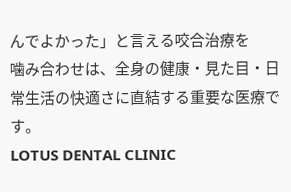んでよかった」と言える咬合治療を
噛み合わせは、全身の健康・見た目・日常生活の快適さに直結する重要な医療です。
LOTUS DENTAL CLINIC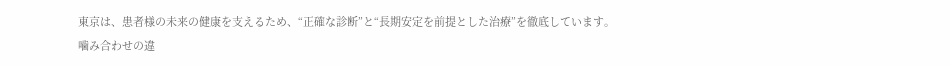東京は、患者様の未来の健康を支えるため、“正確な診断”と“長期安定を前提とした治療”を徹底しています。
噛み合わせの違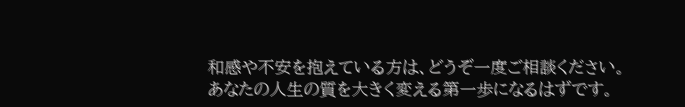和感や不安を抱えている方は、どうぞ一度ご相談ください。
あなたの人生の質を大きく変える第一歩になるはずです。